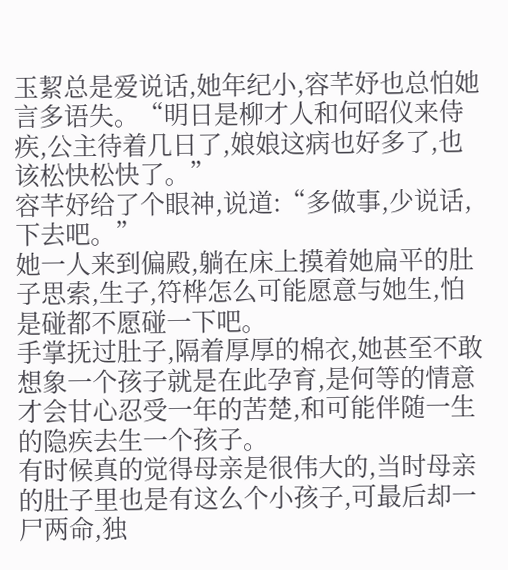玉絜总是爱说话,她年纪小,容芊妤也总怕她言多语失。“明日是柳才人和何昭仪来侍疾,公主待着几日了,娘娘这病也好多了,也该松快松快了。”
容芊妤给了个眼神,说道:“多做事,少说话,下去吧。”
她一人来到偏殿,躺在床上摸着她扁平的肚子思索,生子,符桦怎么可能愿意与她生,怕是碰都不愿碰一下吧。
手掌抚过肚子,隔着厚厚的棉衣,她甚至不敢想象一个孩子就是在此孕育,是何等的情意才会甘心忍受一年的苦楚,和可能伴随一生的隐疾去生一个孩子。
有时候真的觉得母亲是很伟大的,当时母亲的肚子里也是有这么个小孩子,可最后却一尸两命,独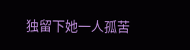独留下她一人孤苦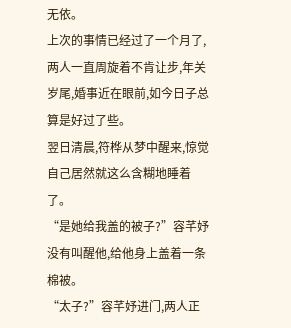无依。
上次的事情已经过了一个月了,两人一直周旋着不肯让步,年关岁尾,婚事近在眼前,如今日子总算是好过了些。
翌日清晨,符桦从梦中醒来,惊觉自己居然就这么含糊地睡着了。
“是她给我盖的被子?”容芊妤没有叫醒他,给他身上盖着一条棉被。
“太子?”容芊妤进门,两人正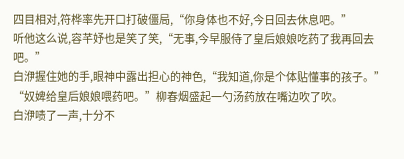四目相对,符桦率先开口打破僵局,“你身体也不好,今日回去休息吧。”
听他这么说,容芊妤也是笑了笑,“无事,今早服侍了皇后娘娘吃药了我再回去吧。”
白洢握住她的手,眼神中露出担心的神色,“我知道,你是个体贴懂事的孩子。”
“奴婢给皇后娘娘喂药吧。”柳春烟盛起一勺汤药放在嘴边吹了吹。
白洢啧了一声,十分不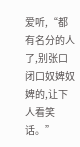爱听,“都有名分的人了,别张口闭口奴婢奴婢的,让下人看笑话。”